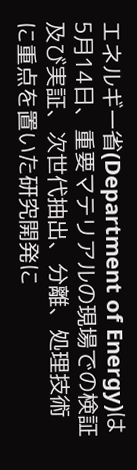エネルギー省(Department of Energy)は5月14日、重要マテリアルの現場での検証及び実証、次世代抽出、分離、処理技術に重点を置いた研究開発に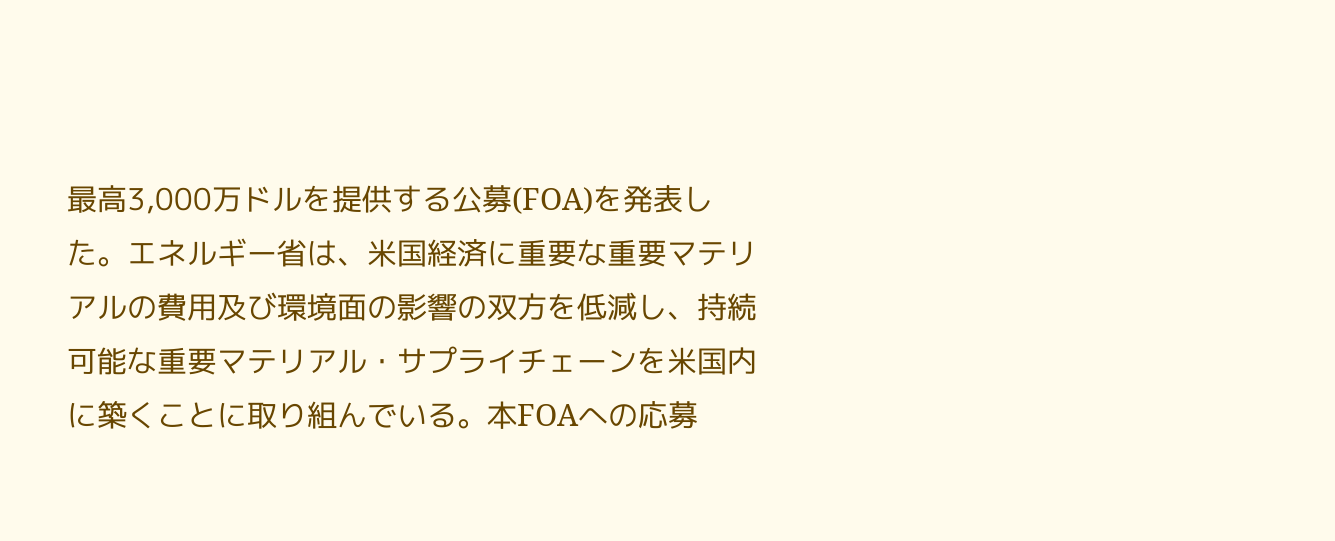最高3,000万ドルを提供する公募(FOA)を発表した。エネルギー省は、米国経済に重要な重要マテリアルの費用及び環境面の影響の双方を低減し、持続可能な重要マテリアル・サプライチェーンを米国内に築くことに取り組んでいる。本FOAへの応募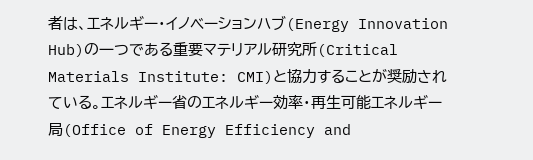者は、エネルギー・イノベーションハブ(Energy Innovation Hub)の一つである重要マテリアル研究所(Critical Materials Institute: CMI)と協力することが奨励されている。エネルギー省のエネルギー効率・再生可能エネルギー局(Office of Energy Efficiency and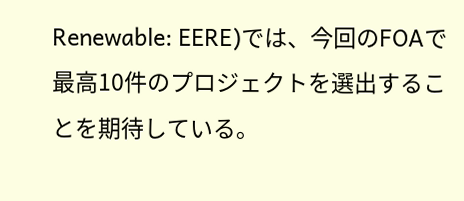Renewable: EERE)では、今回のFOAで最高10件のプロジェクトを選出することを期待している。